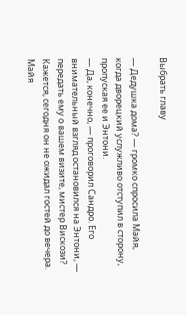Выбрать главу

— Дедушка дома? — громко спросила Майя, когда дворецкий услужливо отступил в сторону, пропуская ее и Энтони.
— Да, конечно, — проговорил Сандро. Его внимательный взгляд остановился на Энтони, — передать ему о вашем визите, мистер Вискози? Кажется, сегодня он не ожидал гостей до вечера.
Майя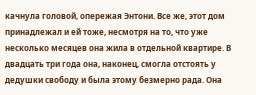качнула головой, опережая Энтони. Все же, этот дом принадлежал и ей тоже, несмотря на то, что уже несколько месяцев она жила в отдельной квартире. В двадцать три года она, наконец, смогла отстоять у дедушки свободу и была этому безмерно рада. Она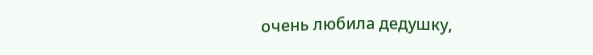очень любила дедушку,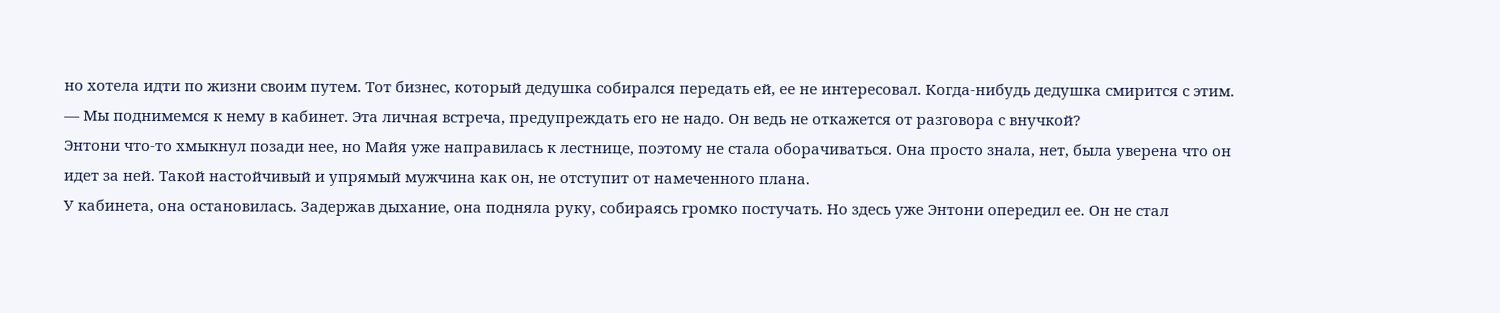но хотела идти по жизни своим путем. Тот бизнес, который дедушка собирался передать ей, ее не интересовал. Когда-нибудь дедушка смирится с этим.
— Мы поднимемся к нему в кабинет. Эта личная встреча, предупреждать его не надо. Он ведь не откажется от разговора с внучкой?
Энтони что-то хмыкнул позади нее, но Майя уже направилась к лестнице, поэтому не стала оборачиваться. Она просто знала, нет, была уверена что он идет за ней. Такой настойчивый и упрямый мужчина как он, не отступит от намеченного плана.
У кабинета, она остановилась. Задержав дыхание, она подняла руку, собираясь громко постучать. Но здесь уже Энтони опередил ее. Он не стал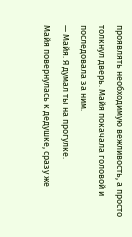проявлять необходимую вежливость, а просто толкнул дверь. Майя покачала головой и последовала за ним.
— Майя. Я думал ты на прогулке.
Майя повернулась к дедушке, сразу же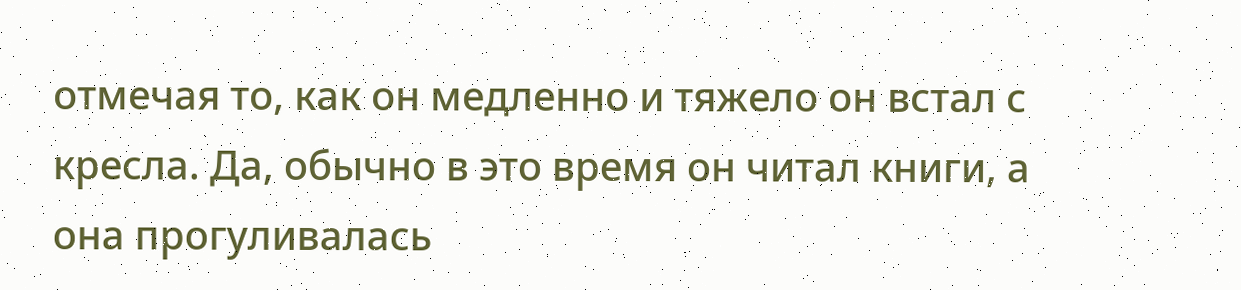отмечая то, как он медленно и тяжело он встал с кресла. Да, обычно в это время он читал книги, а она прогуливалась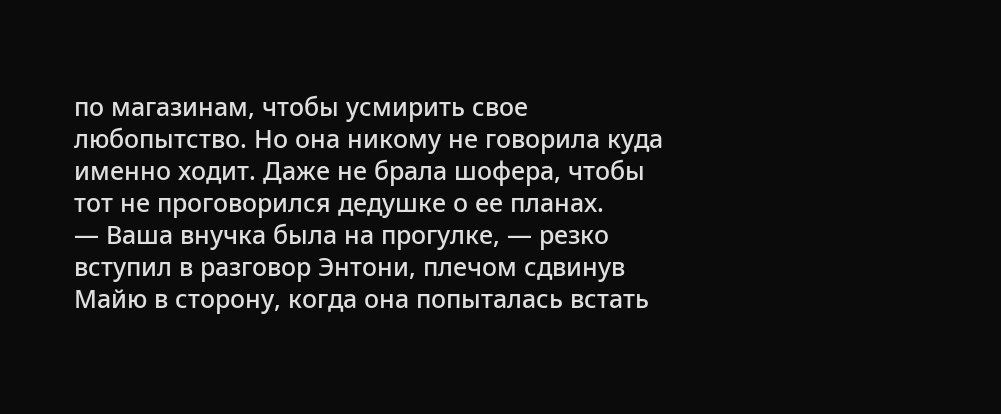по магазинам, чтобы усмирить свое любопытство. Но она никому не говорила куда именно ходит. Даже не брала шофера, чтобы тот не проговорился дедушке о ее планах.
— Ваша внучка была на прогулке, — резко вступил в разговор Энтони, плечом сдвинув Майю в сторону, когда она попыталась встать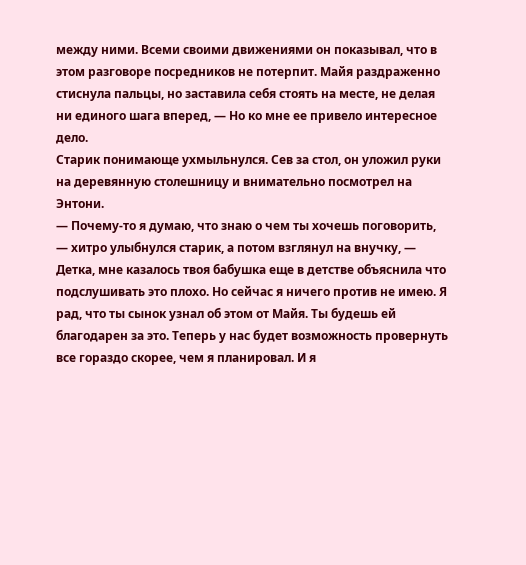между ними. Всеми своими движениями он показывал, что в этом разговоре посредников не потерпит. Майя раздраженно стиснула пальцы, но заставила себя стоять на месте, не делая ни единого шага вперед, — Но ко мне ее привело интересное дело.
Старик понимающе ухмыльнулся. Сев за стол, он уложил руки на деревянную столешницу и внимательно посмотрел на Энтони.
— Почему-то я думаю, что знаю о чем ты хочешь поговорить, — хитро улыбнулся старик, а потом взглянул на внучку, — Детка, мне казалось твоя бабушка еще в детстве объяснила что подслушивать это плохо. Но сейчас я ничего против не имею. Я рад, что ты сынок узнал об этом от Майя. Ты будешь ей благодарен за это. Теперь у нас будет возможность провернуть все гораздо скорее, чем я планировал. И я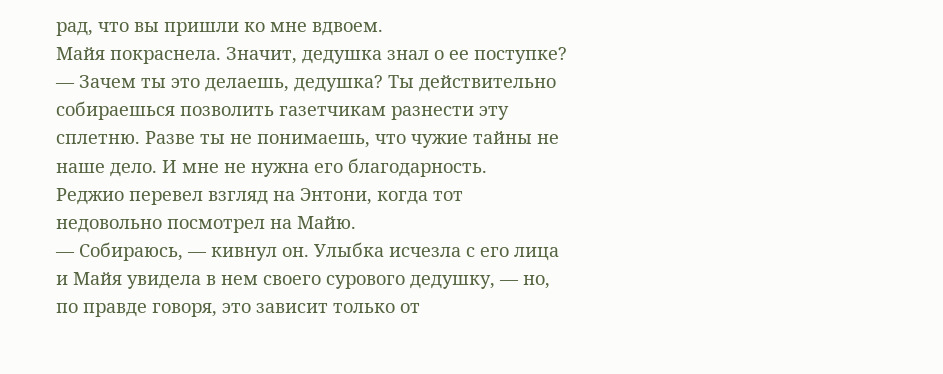рад, что вы пришли ко мне вдвоем.
Майя покраснела. Значит, дедушка знал о ее поступке?
— Зачем ты это делаешь, дедушка? Ты действительно собираешься позволить газетчикам разнести эту сплетню. Разве ты не понимаешь, что чужие тайны не наше дело. И мне не нужна его благодарность.
Реджио перевел взгляд на Энтони, когда тот недовольно посмотрел на Майю.
— Собираюсь, — кивнул он. Улыбка исчезла с его лица и Майя увидела в нем своего сурового дедушку, — но, по правде говоря, это зависит только от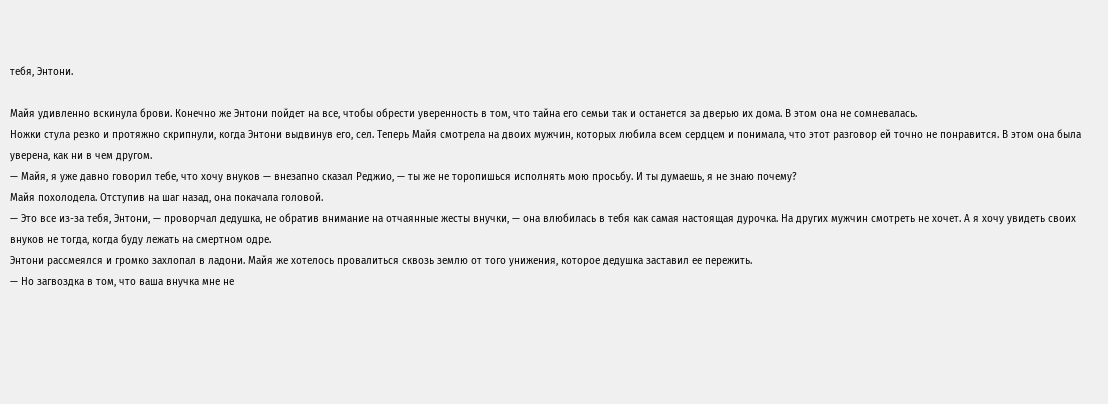тебя, Энтони.

Майя удивленно вскинула брови. Конечно же Энтони пойдет на все, чтобы обрести уверенность в том, что тайна его семьи так и останется за дверью их дома. В этом она не сомневалась.
Ножки стула резко и протяжно скрипнули, когда Энтони выдвинув его, сел. Теперь Майя смотрела на двоих мужчин, которых любила всем сердцем и понимала, что этот разговор ей точно не понравится. В этом она была уверена, как ни в чем другом.
— Майя, я уже давно говорил тебе, что хочу внуков — внезапно сказал Реджио, — ты же не торопишься исполнять мою просьбу. И ты думаешь, я не знаю почему?
Майя похолодела. Отступив на шаг назад, она покачала головой.
— Это все из-за тебя, Энтони, — проворчал дедушка, не обратив внимание на отчаянные жесты внучки, — она влюбилась в тебя как самая настоящая дурочка. На других мужчин смотреть не хочет. А я хочу увидеть своих внуков не тогда, когда буду лежать на смертном одре.
Энтони рассмеялся и громко захлопал в ладони. Майя же хотелось провалиться сквозь землю от того унижения, которое дедушка заставил ее пережить.
— Но загвоздка в том, что ваша внучка мне не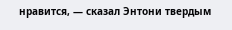нравится, — сказал Энтони твердым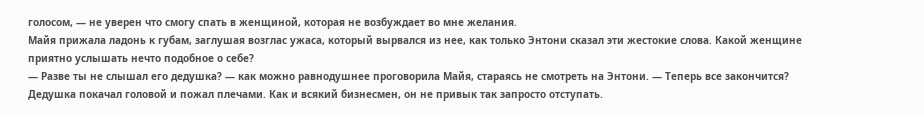голосом, — не уверен что смогу спать в женщиной, которая не возбуждает во мне желания.
Майя прижала ладонь к губам, заглушая возглас ужаса, который вырвался из нее, как только Энтони сказал эти жестокие слова. Какой женщине приятно услышать нечто подобное о себе?
— Разве ты не слышал его дедушка? — как можно равнодушнее проговорила Майя, стараясь не смотреть на Энтони. — Теперь все закончится?
Дедушка покачал головой и пожал плечами. Как и всякий бизнесмен, он не привык так запросто отступать.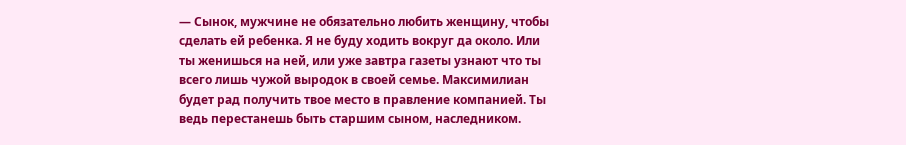— Сынок, мужчине не обязательно любить женщину, чтобы сделать ей ребенка. Я не буду ходить вокруг да около. Или ты женишься на ней, или уже завтра газеты узнают что ты всего лишь чужой выродок в своей семье. Максимилиан будет рад получить твое место в правление компанией. Ты ведь перестанешь быть старшим сыном, наследником.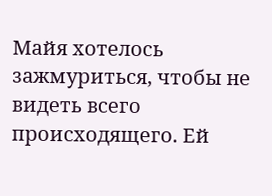Майя хотелось зажмуриться, чтобы не видеть всего происходящего. Ей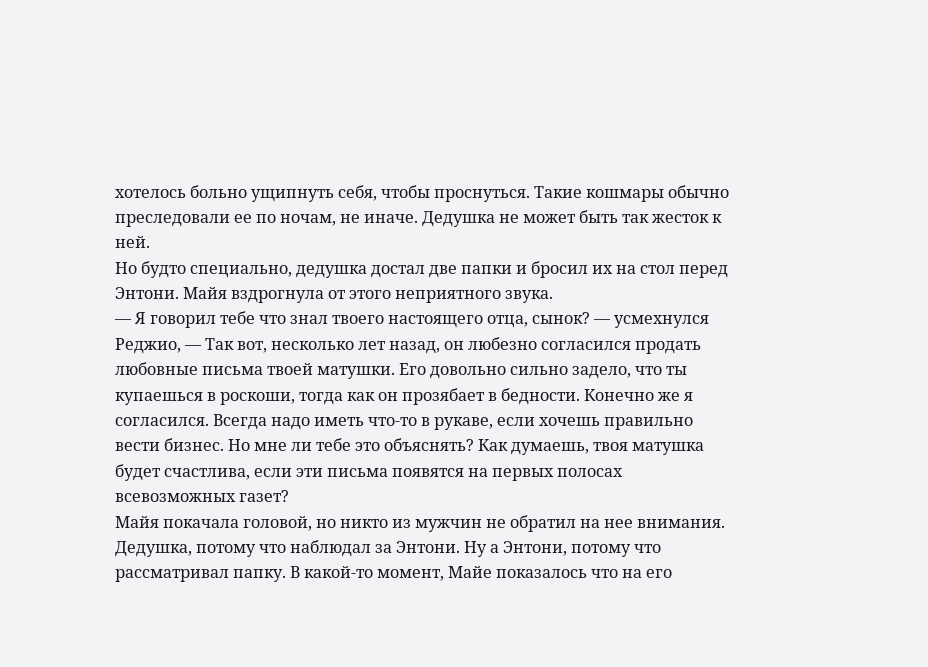хотелось больно ущипнуть себя, чтобы проснуться. Такие кошмары обычно преследовали ее по ночам, не иначе. Дедушка не может быть так жесток к ней.
Но будто специально, дедушка достал две папки и бросил их на стол перед Энтони. Майя вздрогнула от этого неприятного звука.
— Я говорил тебе что знал твоего настоящего отца, сынок? — усмехнулся Реджио, — Так вот, несколько лет назад, он любезно согласился продать любовные письма твоей матушки. Его довольно сильно задело, что ты купаешься в роскоши, тогда как он прозябает в бедности. Конечно же я согласился. Всегда надо иметь что-то в рукаве, если хочешь правильно вести бизнес. Но мне ли тебе это объяснять? Как думаешь, твоя матушка будет счастлива, если эти письма появятся на первых полосах всевозможных газет?
Майя покачала головой, но никто из мужчин не обратил на нее внимания. Дедушка, потому что наблюдал за Энтони. Ну а Энтони, потому что рассматривал папку. В какой-то момент, Майе показалось что на его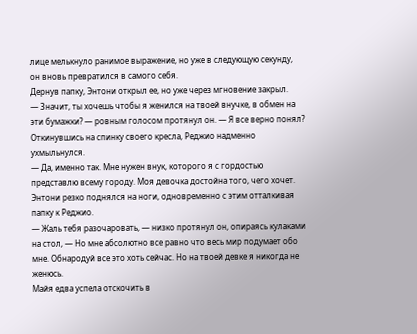лице мелькнуло ранимое выражение, но уже в следующую секунду, он вновь превратился в самого себя.
Дернув папку, Энтони открыл ее, но уже через мгновение закрыл.
— Значит, ты хочешь чтобы я женился на твоей внучке, в обмен на эти бумажки? — ровным голосом протянул он. — Я все верно понял?
Откинувшись на спинку своего кресла, Реджио надменно ухмыльнулся.
— Да, именно так. Мне нужен внук, которого я с гордостью представлю всему городу. Моя девочка достойна того, чего хочет.
Энтони резко поднялся на ноги, одновременно с этим отталкивая папку к Реджио.
— Жаль тебя разочаровать, — низко протянул он, опираясь кулаками на стол, — Но мне абсолютно все равно что весь мир подумает обо мне. Обнародуй все это хоть сейчас. Но на твоей девке я никогда не женюсь.
Майя едва успела отскочить в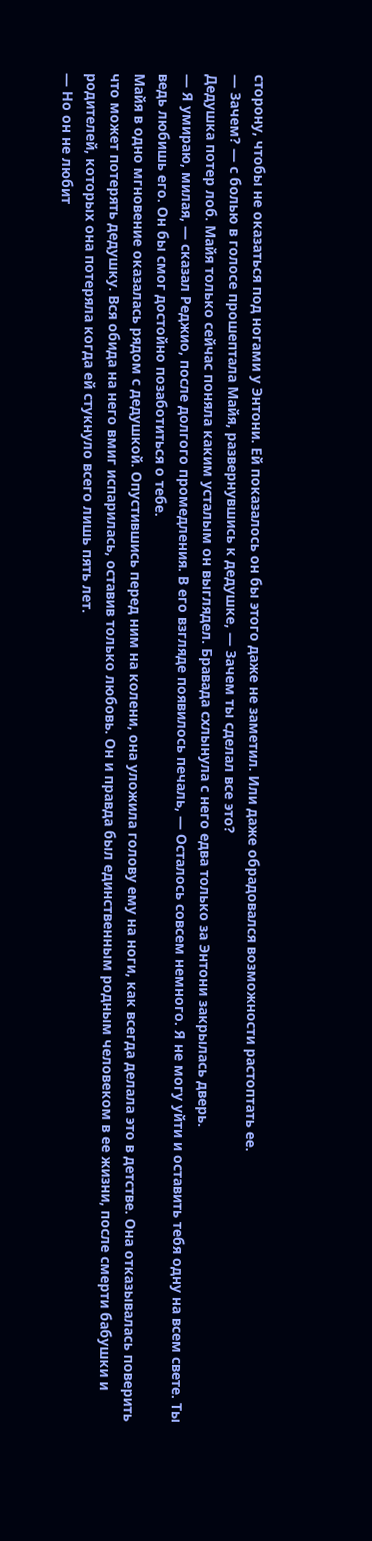сторону, чтобы не оказаться под ногами у Энтони. Ей показалось он бы этого даже не заметил. Или даже обрадовался возможности растоптать ее.
— Зачем? — с болью в голосе прошептала Майя, развернувшись к дедушке, — Зачем ты сделал все это?
Дедушка потер лоб. Майя только сейчас поняла каким усталым он выглядел. Бравада схлынула с него едва только за Энтони закрылась дверь.
— Я умираю, милая, — сказал Реджио, после долгого промедления. В его взгляде появилось печаль, — Осталось совсем немного. Я не могу уйти и оставить тебя одну на всем свете. Ты ведь любишь его. Он бы смог достойно позаботиться о тебе.
Майя в одно мгновение оказалась рядом с дедушкой. Опустившись перед ним на колени, она уложила голову ему на ноги, как всегда делала это в детстве. Она отказывалась поверить что может потерять дедушку. Вся обида на него вмиг испарилась, оставив только любовь. Он и правда был единственным родным человеком в ее жизни, после смерти бабушки и родителей, которых она потеряла когда ей стукнуло всего лишь пять лет.
— Но он не любит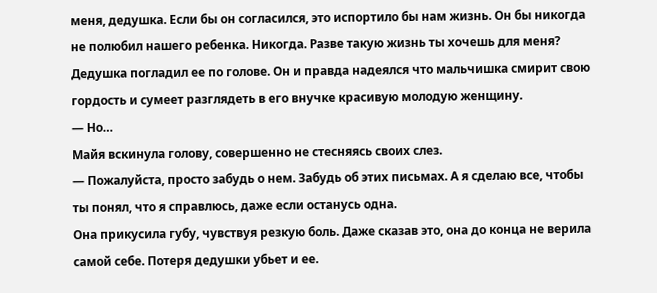меня, дедушка. Если бы он согласился, это испортило бы нам жизнь. Он бы никогда не полюбил нашего ребенка. Никогда. Разве такую жизнь ты хочешь для меня?
Дедушка погладил ее по голове. Он и правда надеялся что мальчишка смирит свою гордость и сумеет разглядеть в его внучке красивую молодую женщину.
— Но…
Майя вскинула голову, совершенно не стесняясь своих слез.
— Пожалуйста, просто забудь о нем. Забудь об этих письмах. А я сделаю все, чтобы ты понял, что я справлюсь, даже если останусь одна.
Она прикусила губу, чувствуя резкую боль. Даже сказав это, она до конца не верила самой себе. Потеря дедушки убьет и ее.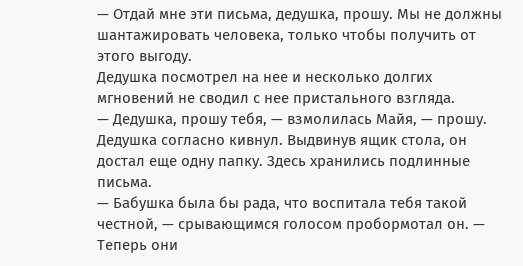— Отдай мне эти письма, дедушка, прошу. Мы не должны шантажировать человека, только чтобы получить от этого выгоду.
Дедушка посмотрел на нее и несколько долгих мгновений не сводил с нее пристального взгляда.
— Дедушка, прошу тебя, — взмолилась Майя, — прошу.
Дедушка согласно кивнул. Выдвинув ящик стола, он достал еще одну папку. Здесь хранились подлинные письма.
— Бабушка была бы рада, что воспитала тебя такой честной, — срывающимся голосом пробормотал он. — Теперь они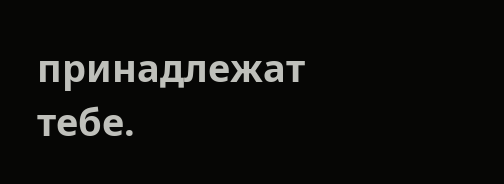принадлежат тебе.